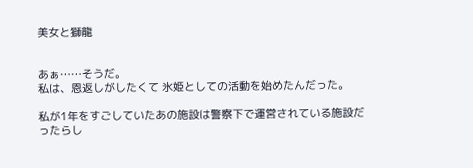美女と獅龍


あぁ……そうだ。
私は、恩返しがしたくて 氷姫としての活動を始めたんだった。

私が1年をすごしていたあの施設は警察下で運営されている施設だったらし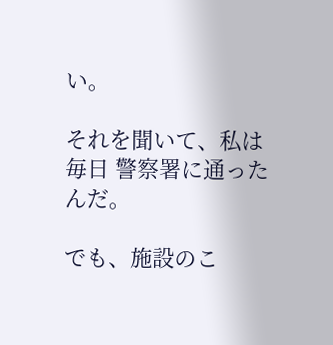い。

それを聞いて、私は 毎日 警察署に通ったんだ。

でも、施設のこ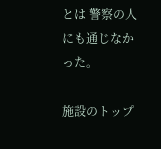とは 警察の人にも通じなかった。

施設のトップ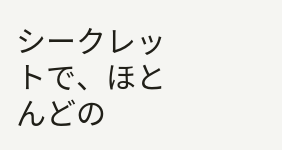シークレットで、ほとんどの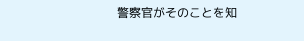警察官がそのことを知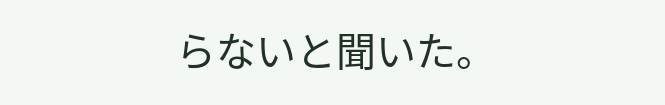らないと聞いた。